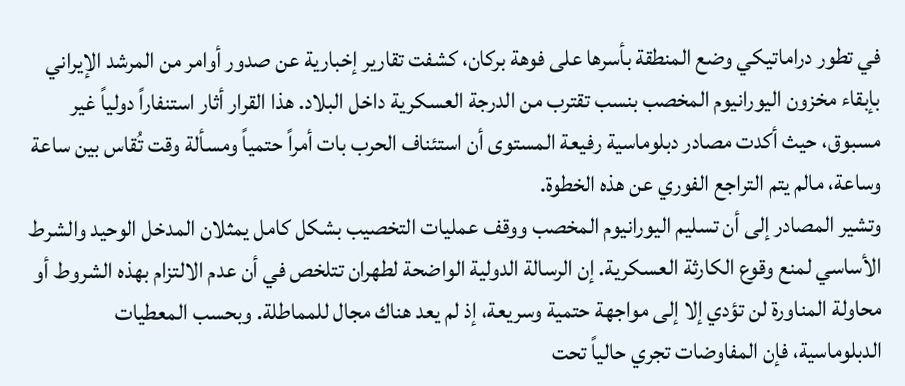في تطور دراماتيكي وضع المنطقة بأسرها على فوهة بركان، كشفت تقارير إخبارية عن صدور أوامر من المرشد الإيراني بإبقاء مخزون اليورانيوم المخصب بنسب تقترب من الدرجة العسكرية داخل البلاد. هذا القرار أثار استنفاراً دولياً غير مسبوق، حيث أكدت مصادر دبلوماسية رفيعة المستوى أن استئناف الحرب بات أمراً حتمياً ومسألة وقت تُقاس بين ساعة وساعة، مالم يتم التراجع الفوري عن هذه الخطوة.
وتشير المصادر إلى أن تسليم اليورانيوم المخصب ووقف عمليات التخصيب بشكل كامل يمثلان المدخل الوحيد والشرط الأساسي لمنع وقوع الكارثة العسكرية. إن الرسالة الدولية الواضحة لطهران تتلخص في أن عدم الالتزام بهذه الشروط أو محاولة المناورة لن تؤدي إلا إلى مواجهة حتمية وسريعة، إذ لم يعد هناك مجال للمماطلة. وبحسب المعطيات الدبلوماسية، فإن المفاوضات تجري حالياً تحت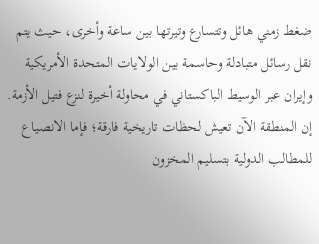ضغط زمني هائل وتتسارع وتيرتها بين ساعة وأخرى، حيث يتم نقل رسائل متبادلة وحاسمة بين الولايات المتحدة الأمريكية وإيران عبر الوسيط الباكستاني في محاولة أخيرة لنزع فتيل الأزمة. إن المنطقة الآن تعيش لحظات تاريخية فارقة؛ فإما الانصياع للمطالب الدولية بتسليم المخزون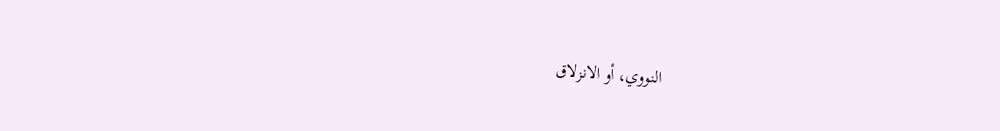النووي، أو الانزلاق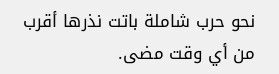نحو حرب شاملة باتت نذرها أقرب من أي وقت مضى.